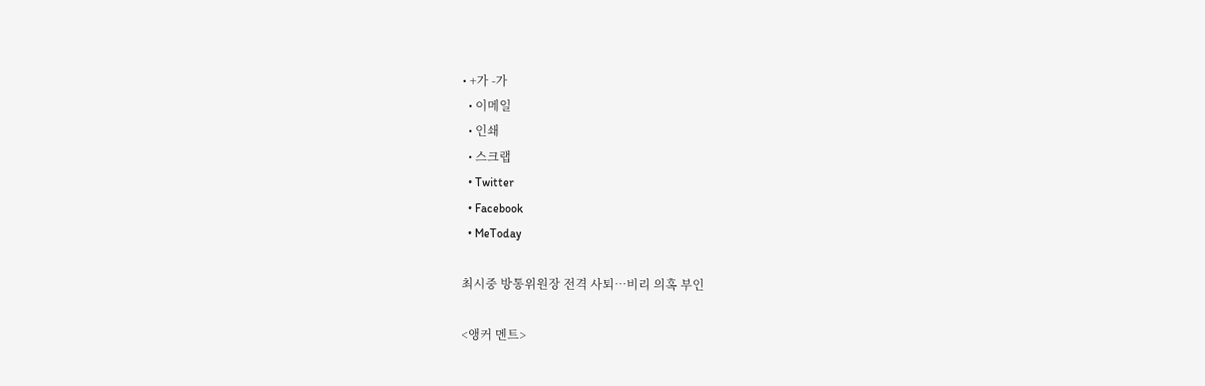• +가 -가
  • 이메일
  • 인쇄
  • 스크랩
  • Twitter
  • Facebook
  • MeToday

최시중 방통위원장 전격 사퇴…비리 의혹 부인

<앵커 멘트>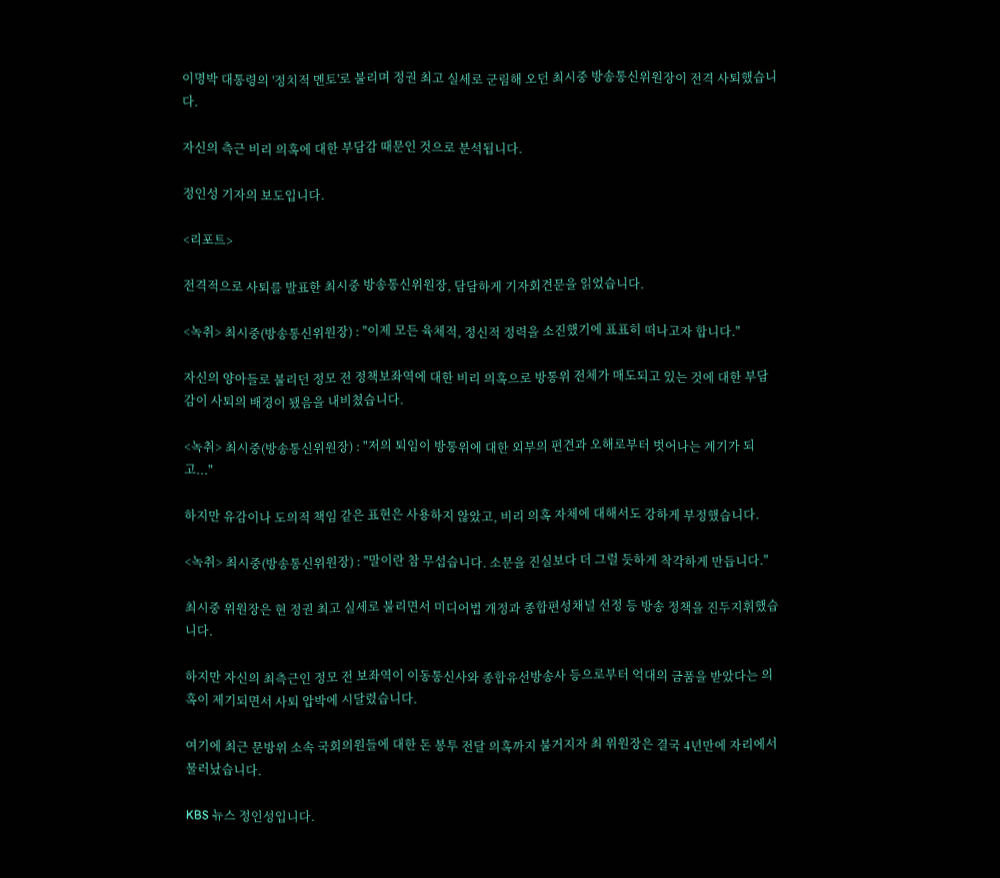이명박 대통령의 '정치적 멘토'로 불리며 정권 최고 실세로 군림해 오던 최시중 방송통신위원장이 전격 사퇴했습니다.

자신의 측근 비리 의혹에 대한 부담감 때문인 것으로 분석됩니다.

정인성 기자의 보도입니다.

<리포트>

전격적으로 사퇴를 발표한 최시중 방송통신위원장, 담담하게 기자회견문을 읽었습니다.

<녹취> 최시중(방송통신위원장) : "이제 모든 육체적, 정신적 정력을 소진했기에 표표히 떠나고자 합니다."

자신의 양아들로 불리던 정모 전 정책보좌역에 대한 비리 의혹으로 방통위 전체가 매도되고 있는 것에 대한 부담감이 사퇴의 배경이 됐음을 내비쳤습니다.

<녹취> 최시중(방송통신위원장) : "저의 퇴임이 방통위에 대한 외부의 편견과 오해로부터 벗어나는 계기가 되고..."

하지만 유감이나 도의적 책임 같은 표현은 사용하지 않았고, 비리 의혹 자체에 대해서도 강하게 부정했습니다.

<녹취> 최시중(방송통신위원장) : "말이란 참 무섭습니다. 소문을 진실보다 더 그럴 듯하게 착각하게 만듭니다."

최시중 위원장은 현 정권 최고 실세로 불리면서 미디어법 개정과 종합편성채널 선정 등 방송 정책을 진두지휘했습니다.

하지만 자신의 최측근인 정모 전 보좌역이 이동통신사와 종합유선방송사 등으로부터 억대의 금품을 받았다는 의혹이 제기되면서 사퇴 압박에 시달렸습니다.

여기에 최근 문방위 소속 국회의원들에 대한 돈 봉투 전달 의혹까지 불거지자 최 위원장은 결국 4년만에 자리에서 물러났습니다.

KBS 뉴스 정인성입니다.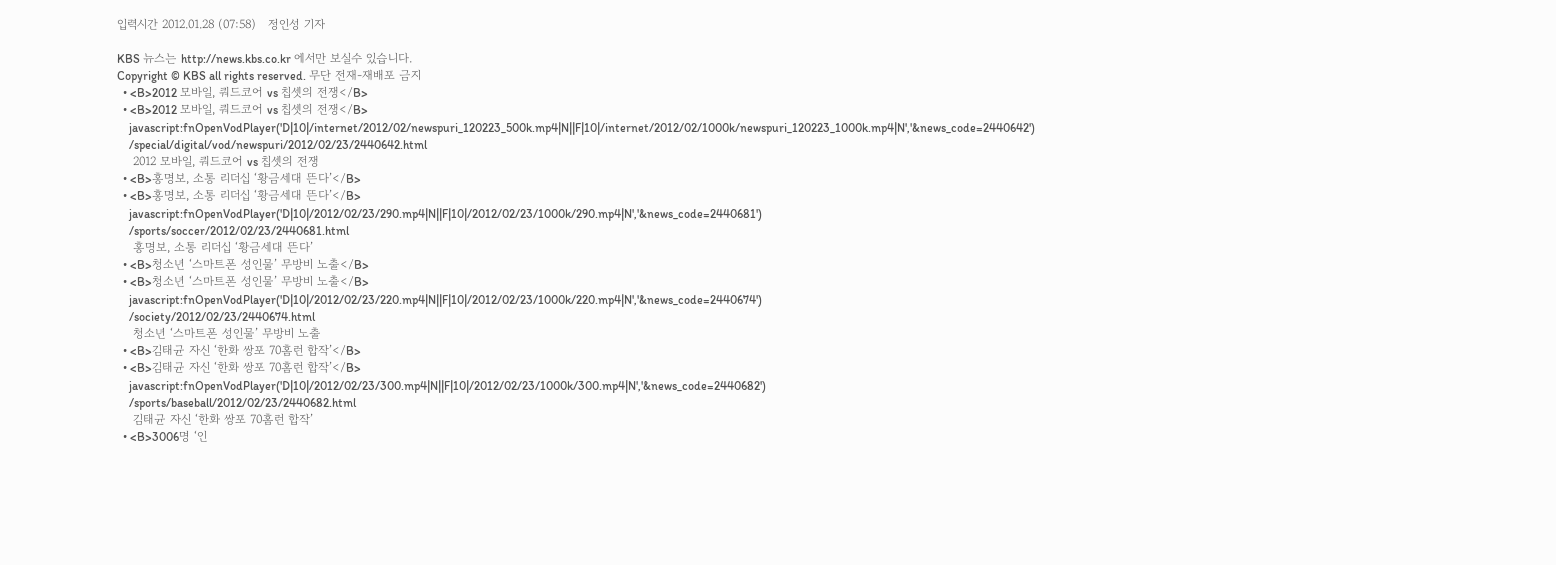입력시간 2012.01.28 (07:58)   정인성 기자

KBS 뉴스는 http://news.kbs.co.kr 에서만 보실수 있습니다.
Copyright © KBS all rights reserved. 무단 전재-재배포 금지
  • <B>2012 모바일, 쿼드코어 vs 칩셋의 전쟁</B>
  • <B>2012 모바일, 쿼드코어 vs 칩셋의 전쟁</B>
    javascript:fnOpenVodPlayer('D|10|/internet/2012/02/newspuri_120223_500k.mp4|N||F|10|/internet/2012/02/1000k/newspuri_120223_1000k.mp4|N','&news_code=2440642')
    /special/digital/vod/newspuri/2012/02/23/2440642.html
    2012 모바일, 쿼드코어 vs 칩셋의 전쟁
  • <B>홍명보, 소통 리더십 ‘황금세대 뜬다’</B>
  • <B>홍명보, 소통 리더십 ‘황금세대 뜬다’</B>
    javascript:fnOpenVodPlayer('D|10|/2012/02/23/290.mp4|N||F|10|/2012/02/23/1000k/290.mp4|N','&news_code=2440681')
    /sports/soccer/2012/02/23/2440681.html
    홍명보, 소통 리더십 ‘황금세대 뜬다’
  • <B>청소년 ‘스마트폰 성인물’ 무방비 노출</B>
  • <B>청소년 ‘스마트폰 성인물’ 무방비 노출</B>
    javascript:fnOpenVodPlayer('D|10|/2012/02/23/220.mp4|N||F|10|/2012/02/23/1000k/220.mp4|N','&news_code=2440674')
    /society/2012/02/23/2440674.html
    청소년 ‘스마트폰 성인물’ 무방비 노출
  • <B>김태균 자신 ‘한화 쌍포 70홈런 합작’</B>
  • <B>김태균 자신 ‘한화 쌍포 70홈런 합작’</B>
    javascript:fnOpenVodPlayer('D|10|/2012/02/23/300.mp4|N||F|10|/2012/02/23/1000k/300.mp4|N','&news_code=2440682')
    /sports/baseball/2012/02/23/2440682.html
    김태균 자신 ‘한화 쌍포 70홈런 합작’
  • <B>3006명 ‘인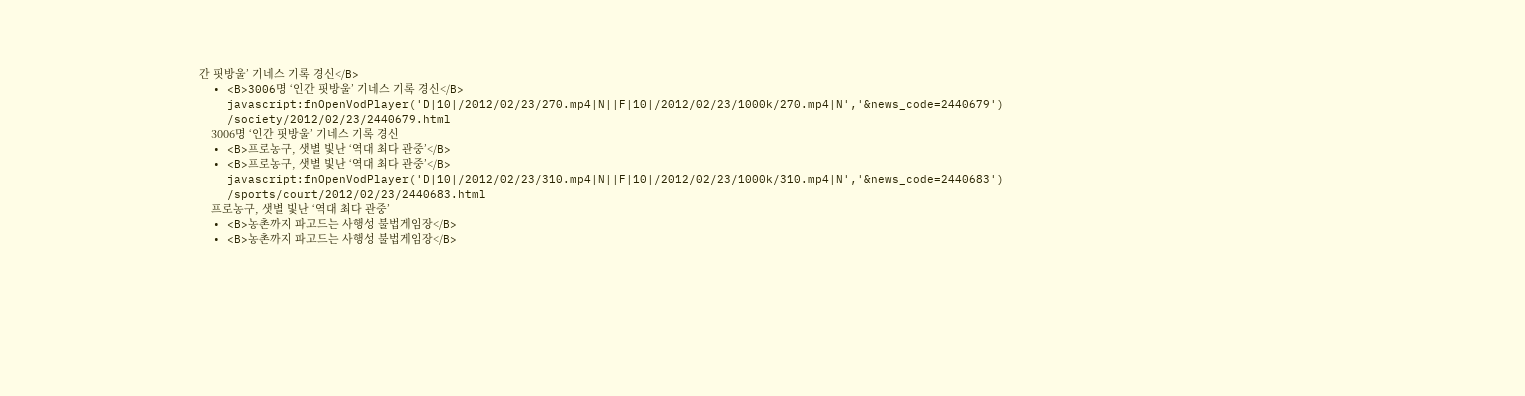간 핏방울’ 기네스 기록 경신</B>
  • <B>3006명 ‘인간 핏방울’ 기네스 기록 경신</B>
    javascript:fnOpenVodPlayer('D|10|/2012/02/23/270.mp4|N||F|10|/2012/02/23/1000k/270.mp4|N','&news_code=2440679')
    /society/2012/02/23/2440679.html
    3006명 ‘인간 핏방울’ 기네스 기록 경신
  • <B>프로농구, 샛별 빛난 ‘역대 최다 관중’</B>
  • <B>프로농구, 샛별 빛난 ‘역대 최다 관중’</B>
    javascript:fnOpenVodPlayer('D|10|/2012/02/23/310.mp4|N||F|10|/2012/02/23/1000k/310.mp4|N','&news_code=2440683')
    /sports/court/2012/02/23/2440683.html
    프로농구, 샛별 빛난 ‘역대 최다 관중’
  • <B>농촌까지 파고드는 사행성 불법게임장</B>
  • <B>농촌까지 파고드는 사행성 불법게임장</B>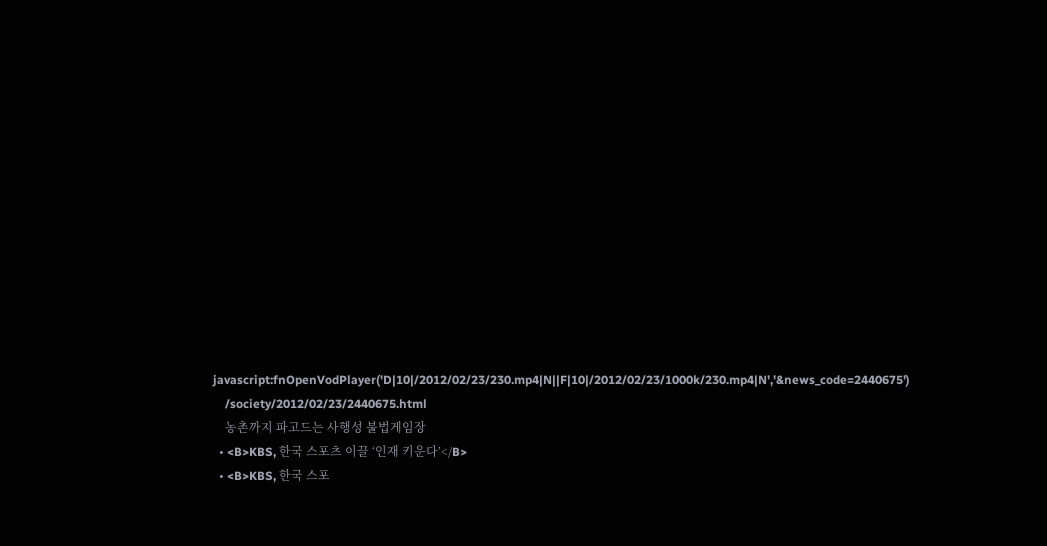javascript:fnOpenVodPlayer('D|10|/2012/02/23/230.mp4|N||F|10|/2012/02/23/1000k/230.mp4|N','&news_code=2440675')
    /society/2012/02/23/2440675.html
    농촌까지 파고드는 사행성 불법게임장
  • <B>KBS, 한국 스포츠 이끌 ‘인재 키운다’</B>
  • <B>KBS, 한국 스포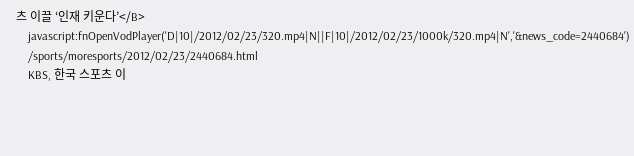츠 이끌 ‘인재 키운다’</B>
    javascript:fnOpenVodPlayer('D|10|/2012/02/23/320.mp4|N||F|10|/2012/02/23/1000k/320.mp4|N','&news_code=2440684')
    /sports/moresports/2012/02/23/2440684.html
    KBS, 한국 스포츠 이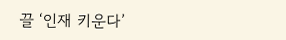끌 ‘인재 키운다’